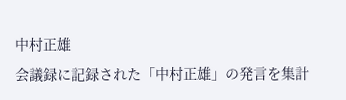中村正雄
会議録に記録された「中村正雄」の発言を集計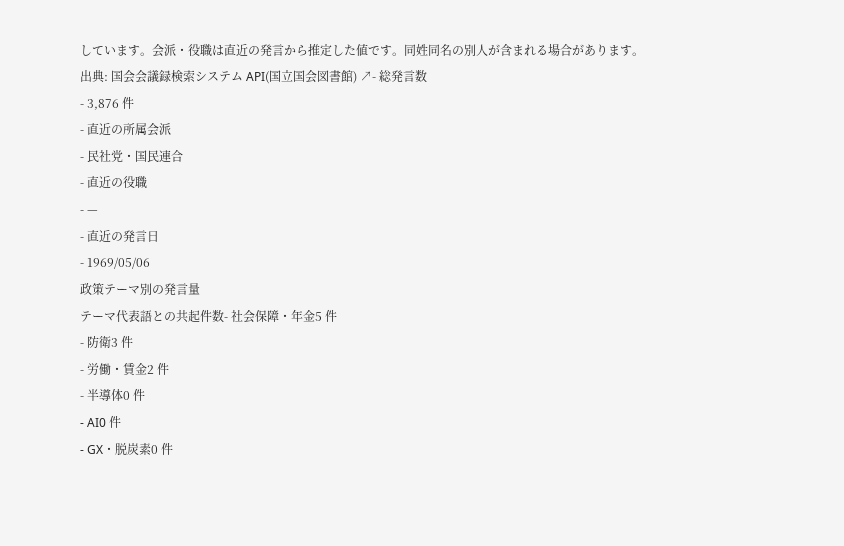しています。会派・役職は直近の発言から推定した値です。同姓同名の別人が含まれる場合があります。
出典: 国会会議録検索システム API(国立国会図書館) ↗- 総発言数
- 3,876 件
- 直近の所属会派
- 民社党・国民連合
- 直近の役職
- —
- 直近の発言日
- 1969/05/06
政策テーマ別の発言量
テーマ代表語との共起件数- 社会保障・年金5 件
- 防衛3 件
- 労働・賃金2 件
- 半導体0 件
- AI0 件
- GX・脱炭素0 件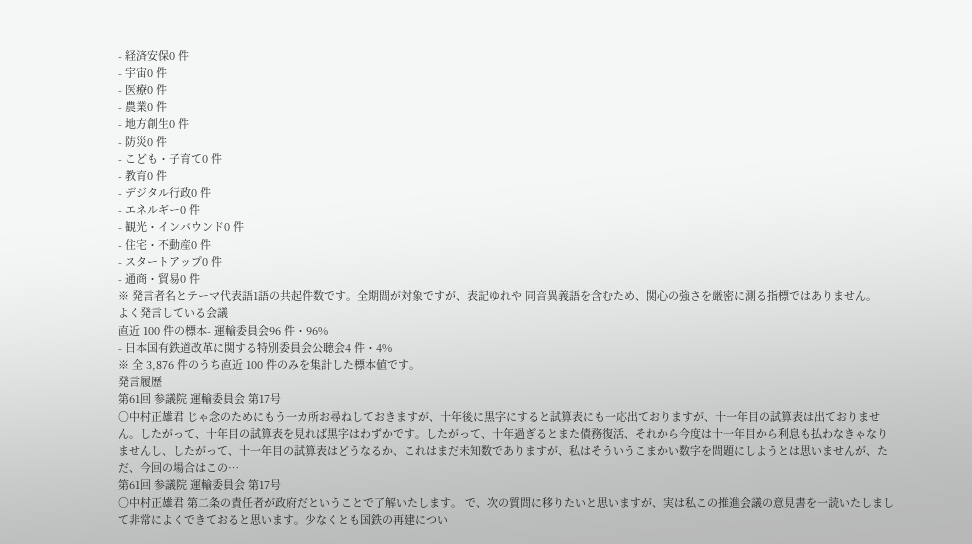- 経済安保0 件
- 宇宙0 件
- 医療0 件
- 農業0 件
- 地方創生0 件
- 防災0 件
- こども・子育て0 件
- 教育0 件
- デジタル行政0 件
- エネルギー0 件
- 観光・インバウンド0 件
- 住宅・不動産0 件
- スタートアップ0 件
- 通商・貿易0 件
※ 発言者名とテーマ代表語1語の共起件数です。全期間が対象ですが、表記ゆれや 同音異義語を含むため、関心の強さを厳密に測る指標ではありません。
よく発言している会議
直近 100 件の標本- 運輸委員会96 件・96%
- 日本国有鉄道改革に関する特別委員会公聴会4 件・4%
※ 全 3,876 件のうち直近 100 件のみを集計した標本値です。
発言履歴
第61回 参議院 運輸委員会 第17号
○中村正雄君 じゃ念のためにもう一カ所お尋ねしておきますが、十年後に黒字にすると試算表にも一応出ておりますが、十一年目の試算表は出ておりません。したがって、十年目の試算表を見れば黒字はわずかです。したがって、十年過ぎるとまた債務復活、それから今度は十一年目から利息も払わなきゃなりませんし、したがって、十一年目の試算表はどうなるか、これはまだ未知数でありますが、私はそういうこまかい数字を問題にしようとは思いませんが、ただ、今回の場合はこの…
第61回 参議院 運輸委員会 第17号
○中村正雄君 第二条の責任者が政府だということで了解いたします。 で、次の質問に移りたいと思いますが、実は私この推進会議の意見書を一読いたしまして非常によくできておると思います。少なくとも国鉄の再建につい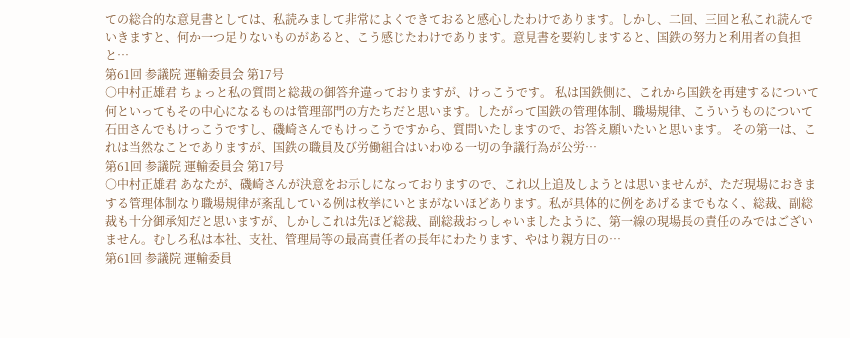ての総合的な意見書としては、私読みまして非常によくできておると感心したわけであります。しかし、二回、三回と私これ読んでいきますと、何か一つ足りないものがあると、こう感じたわけであります。意見書を要約しますると、国鉄の努力と利用者の負担と…
第61回 参議院 運輸委員会 第17号
○中村正雄君 ちょっと私の質問と総裁の御答弁違っておりますが、けっこうです。 私は国鉄側に、これから国鉄を再建するについて何といってもその中心になるものは管理部門の方たちだと思います。したがって国鉄の管理体制、職場規律、こういうものについて石田さんでもけっこうですし、磯崎さんでもけっこうですから、質問いたしますので、お答え願いたいと思います。 その第一は、これは当然なことでありますが、国鉄の職員及び労働組合はいわゆる一切の争議行為が公労…
第61回 参議院 運輸委員会 第17号
○中村正雄君 あなたが、磯崎さんが決意をお示しになっておりますので、これ以上追及しようとは思いませんが、ただ現場におきまする管理体制なり職場規律が紊乱している例は枚挙にいとまがないほどあります。私が具体的に例をあげるまでもなく、総裁、副総裁も十分御承知だと思いますが、しかしこれは先ほど総裁、副総裁おっしゃいましたように、第一線の現場長の責任のみではございません。むしろ私は本社、支社、管理局等の最高責任者の長年にわたります、やはり親方日の…
第61回 参議院 運輸委員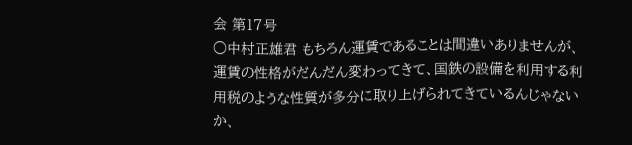会 第17号
○中村正雄君 もちろん運賃であることは間違いありませんが、運賃の性格がだんだん変わってきて、国鉄の設備を利用する利用税のような性質が多分に取り上げられてきているんじゃないか、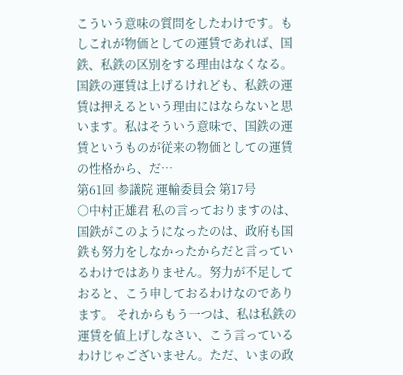こういう意味の質問をしたわけです。もしこれが物価としての運賃であれば、国鉄、私鉄の区別をする理由はなくなる。国鉄の運賃は上げるけれども、私鉄の運賃は押えるという理由にはならないと思います。私はそういう意味で、国鉄の運賃というものが従来の物価としての運賃の性格から、だ…
第61回 参議院 運輸委員会 第17号
○中村正雄君 私の言っておりますのは、国鉄がこのようになったのは、政府も国鉄も努力をしなかったからだと言っているわけではありません。努力が不足しておると、こう申しておるわけなのであります。 それからもう一つは、私は私鉄の運賃を値上げしなさい、こう言っているわけじゃございません。ただ、いまの政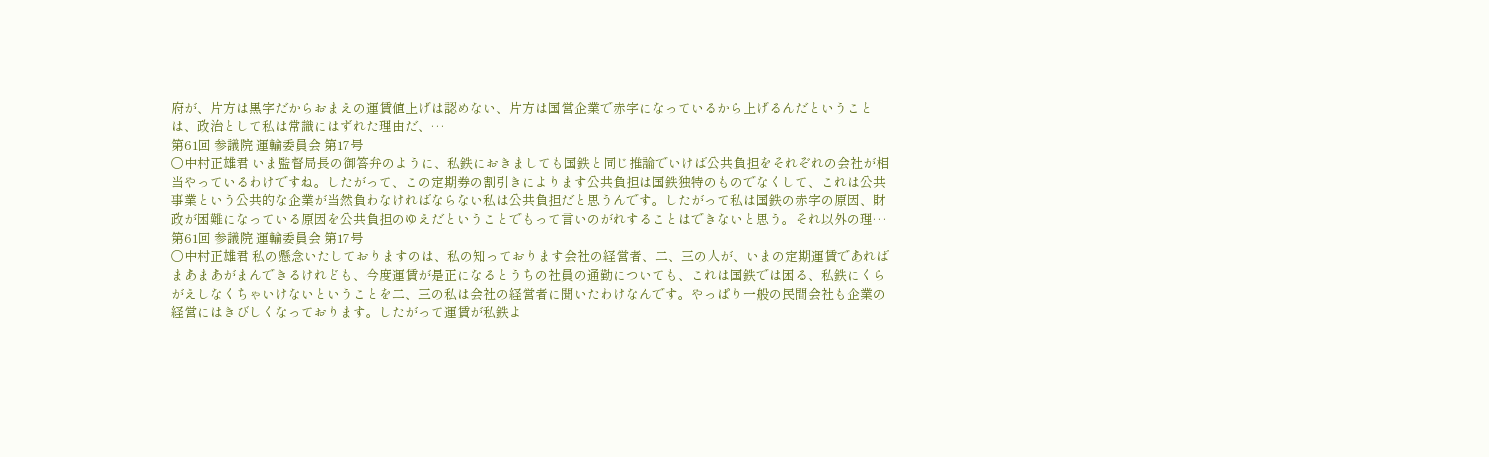府が、片方は黒字だからおまえの運賃値上げは認めない、片方は国営企業で赤字になっているから上げるんだということは、政治として私は常識にはずれた理由だ、…
第61回 参議院 運輸委員会 第17号
○中村正雄君 いま監督局長の御答弁のように、私鉄におきましても国鉄と同じ推論でいけば公共負担をそれぞれの会社が相当やっているわけですね。したがって、この定期券の割引きによります公共負担は国鉄独特のものでなくして、これは公共事業という公共的な企業が当然負わなければならない私は公共負担だと思うんです。したがって私は国鉄の赤字の原因、財政が困難になっている原因を公共負担のゆえだということでもって言いのがれすることはできないと思う。それ以外の理…
第61回 参議院 運輸委員会 第17号
○中村正雄君 私の懸念いたしておりますのは、私の知っております会社の経営者、二、三の人が、いまの定期運賃であればまあまあがまんできるけれども、今度運賃が是正になるとうちの社員の通勤についても、これは国鉄では困る、私鉄にくらがえしなくちゃいけないということを二、三の私は会社の経営者に聞いたわけなんです。やっぱり一般の民間会社も企業の経営にはきびしくなっております。したがって運賃が私鉄よ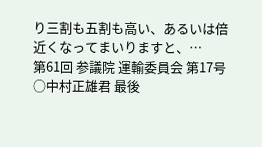り三割も五割も高い、あるいは倍近くなってまいりますと、…
第61回 参議院 運輸委員会 第17号
○中村正雄君 最後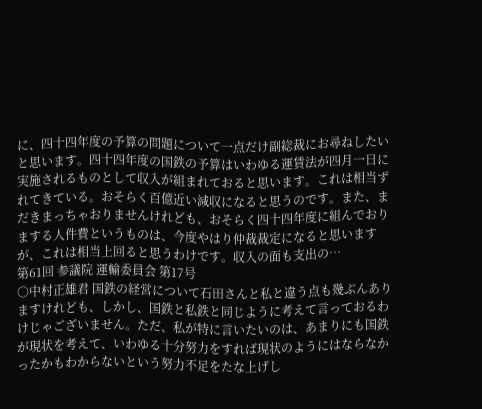に、四十四年度の予算の問題について一点だけ副総裁にお尋ねしたいと思います。四十四年度の国鉄の予算はいわゆる運賃法が四月一日に実施されるものとして収入が組まれておると思います。これは相当ずれてきている。おそらく百億近い減収になると思うのです。また、まだきまっちゃおりませんけれども、おそらく四十四年度に組んでおりまする人件費というものは、今度やはり仲裁裁定になると思いますが、これは相当上回ると思うわけです。収入の面も支出の…
第61回 参議院 運輸委員会 第17号
○中村正雄君 国鉄の経営について石田さんと私と違う点も幾ぶんありますけれども、しかし、国鉄と私鉄と同じように考えて言っておるわけじゃございません。ただ、私が特に言いたいのは、あまりにも国鉄が現状を考えて、いわゆる十分努力をすれば現状のようにはならなかったかもわからないという努力不足をたな上げし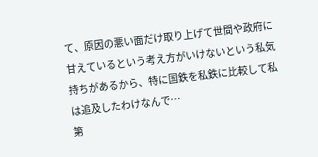て、原因の悪い面だけ取り上げて世間や政府に甘えているという考え方がいけないという私気持ちがあるから、特に国鉄を私鉄に比較して私は追及したわけなんで…
第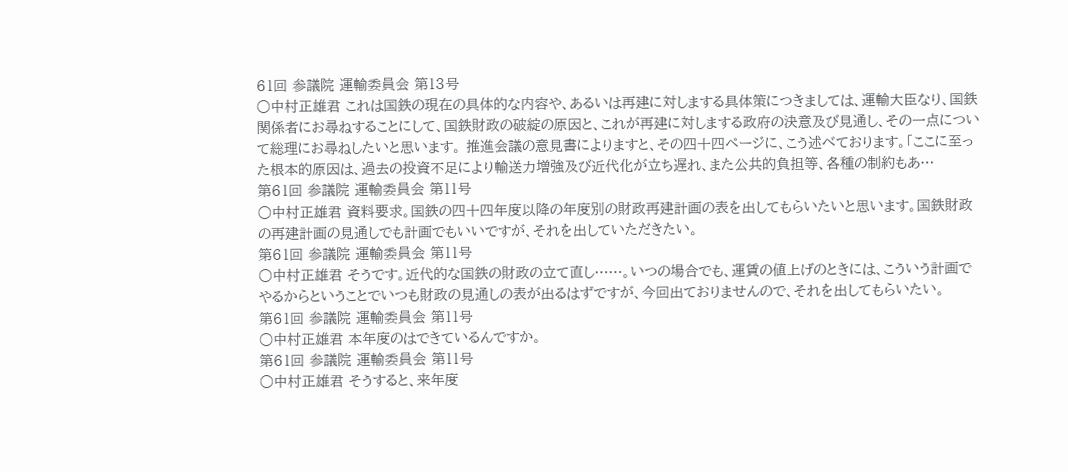61回 参議院 運輸委員会 第13号
○中村正雄君 これは国鉄の現在の具体的な内容や、あるいは再建に対しまする具体策につきましては、運輸大臣なり、国鉄関係者にお尋ねすることにして、国鉄財政の破綻の原因と、これが再建に対しまする政府の決意及び見通し、その一点について総理にお尋ねしたいと思います。 推進会議の意見書によりますと、その四十四ページに、こう述べております。「ここに至った根本的原因は、過去の投資不足により輸送力増強及び近代化が立ち遅れ、また公共的負担等、各種の制約もあ…
第61回 参議院 運輸委員会 第11号
○中村正雄君 資料要求。国鉄の四十四年度以降の年度別の財政再建計画の表を出してもらいたいと思います。国鉄財政の再建計画の見通しでも計画でもいいですが、それを出していただきたい。
第61回 参議院 運輸委員会 第11号
○中村正雄君 そうです。近代的な国鉄の財政の立て直し……。いつの場合でも、運賃の値上げのときには、こういう計画でやるからということでいつも財政の見通しの表が出るはずですが、今回出ておりませんので、それを出してもらいたい。
第61回 参議院 運輸委員会 第11号
○中村正雄君 本年度のはできているんですか。
第61回 参議院 運輸委員会 第11号
○中村正雄君 そうすると、来年度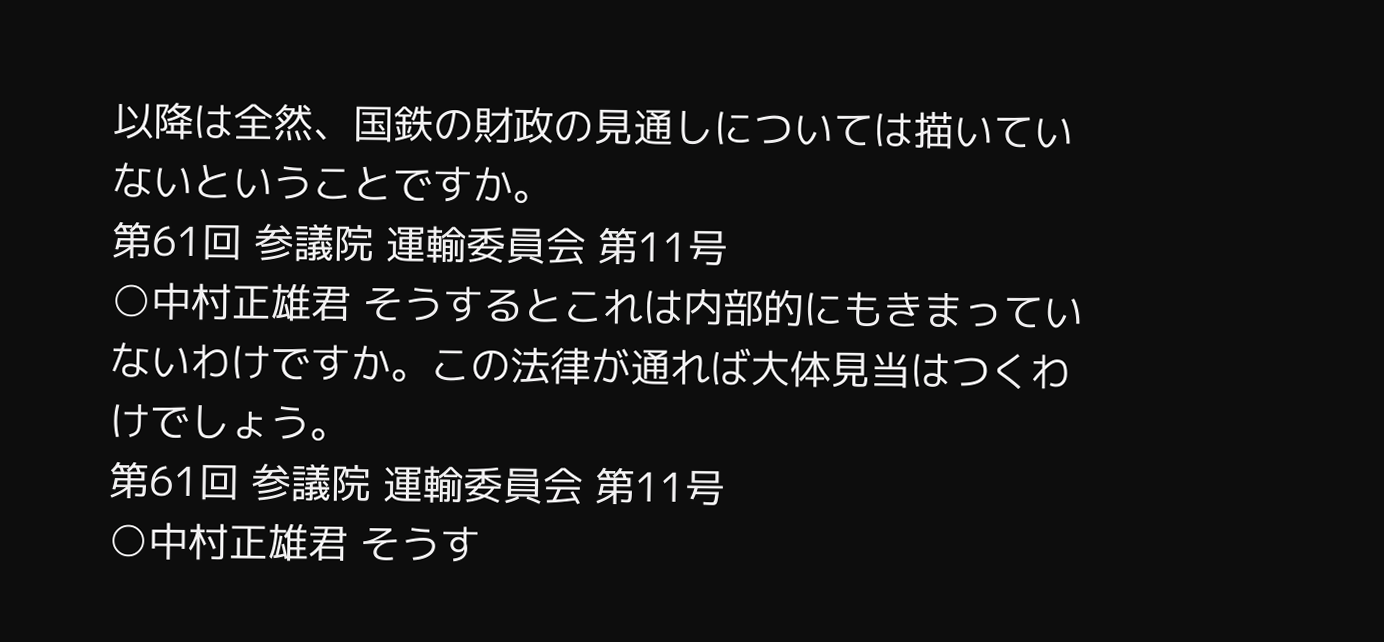以降は全然、国鉄の財政の見通しについては描いていないということですか。
第61回 参議院 運輸委員会 第11号
○中村正雄君 そうするとこれは内部的にもきまっていないわけですか。この法律が通れば大体見当はつくわけでしょう。
第61回 参議院 運輸委員会 第11号
○中村正雄君 そうす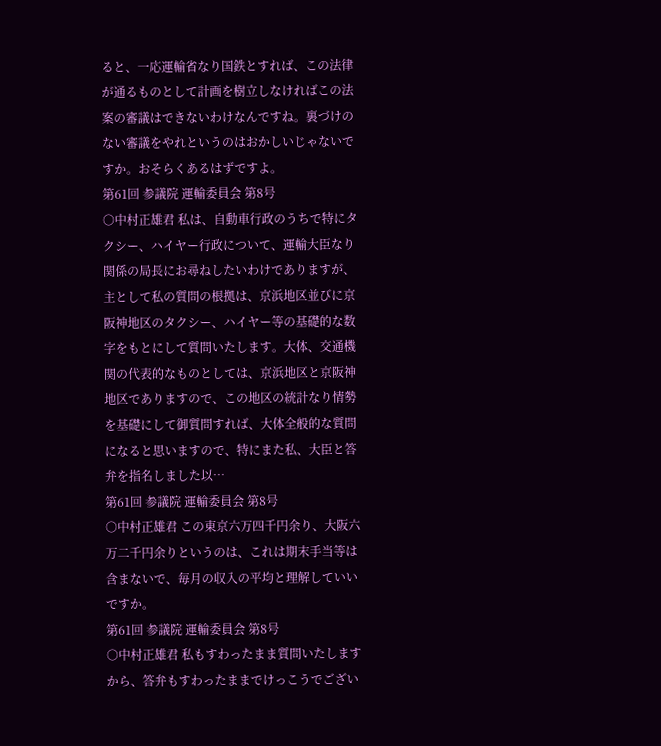ると、一応運輸省なり国鉄とすれば、この法律が通るものとして計画を樹立しなければこの法案の審議はできないわけなんですね。裏づけのない審議をやれというのはおかしいじゃないですか。おそらくあるはずですよ。
第61回 参議院 運輸委員会 第8号
○中村正雄君 私は、自動車行政のうちで特にタクシー、ハイヤー行政について、運輸大臣なり関係の局長にお尋ねしたいわけでありますが、主として私の質問の根拠は、京浜地区並びに京阪神地区のタクシー、ハイヤー等の基礎的な数字をもとにして質問いたします。大体、交通機関の代表的なものとしては、京浜地区と京阪神地区でありますので、この地区の統計なり情勢を基礎にして御質問すれば、大体全般的な質問になると思いますので、特にまた私、大臣と答弁を指名しました以…
第61回 参議院 運輸委員会 第8号
○中村正雄君 この東京六万四千円余り、大阪六万二千円余りというのは、これは期末手当等は含まないで、毎月の収入の平均と理解していいですか。
第61回 参議院 運輸委員会 第8号
○中村正雄君 私もすわったまま質問いたしますから、答弁もすわったままでけっこうでござい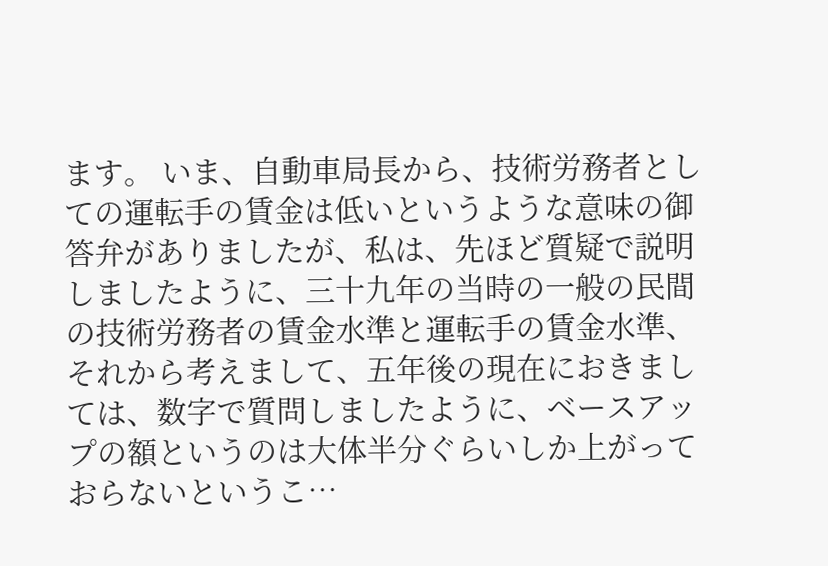ます。 いま、自動車局長から、技術労務者としての運転手の賃金は低いというような意味の御答弁がありましたが、私は、先ほど質疑で説明しましたように、三十九年の当時の一般の民間の技術労務者の賃金水準と運転手の賃金水準、それから考えまして、五年後の現在におきましては、数字で質問しましたように、ベースアップの額というのは大体半分ぐらいしか上がっておらないというこ…